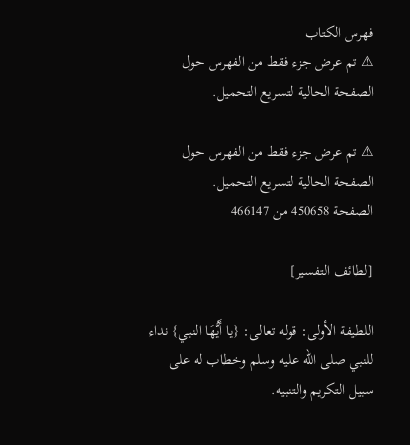فهرس الكتاب
⚠ تم عرض جزء فقط من الفهرس حول الصفحة الحالية لتسريع التحميل.

⚠ تم عرض جزء فقط من الفهرس حول الصفحة الحالية لتسريع التحميل.
الصفحة 450658 من 466147

[لطائف التفسير]

اللطيفة الأولى: قوله تعالى: {يا أَيُّهَا النبي} نداء للنبي صلى الله عليه وسلم وخطاب له على سبيل التكريم والتنبيه.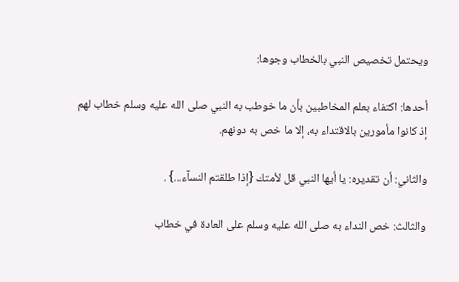ويحتمل تخصيص النبي بالخطاب وجوها:

أحدها: اكتفاء بعلم المخاطبين بأن ما خوطب به النبي صلى الله عليه وسلم خطاب لهم إذ كانوا مأمورين بالاقتداء به، إلا ما خص به دونهم.

والثاني: أن تقديره: يا أيها النبي قل لأمتك {إذا طلقتم النسآء...} .

والثالث: خص النداء به صلى الله عليه وسلم على العادة في خطاب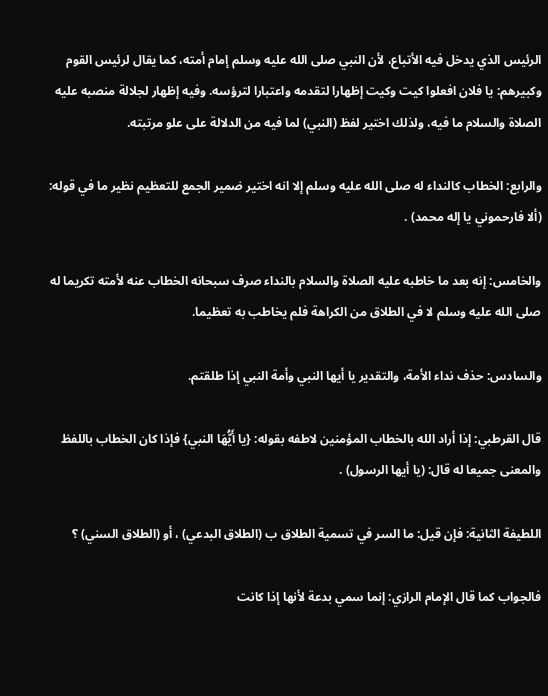الرئيس الذي يدخل فيه الأتباع، لأن النبي صلى الله عليه وسلم إمام أمته، كما يقال لرئيس القوم وكبيرهم: يا فلان افعلوا كيت وكيت إظهارا لتقدمه واعتبارا لترؤسه. وفيه إظهار لجلالة منصبه عليه الصلاة والسلام ما فيه، ولذلك اختير لفظ (النبي) لما فيه من الدلالة على علو مرتبته.

والرابع: الخطاب كالنداء له صلى الله عليه وسلم إلا انه اختير ضمير الجمع للتعظيم نظير ما في قوله: (ألا فارحموني يا إله محمد) .

والخامس: إنه بعد ما خاطبه عليه الصلاة والسلام بالنداء صرف سبحانه الخطاب عنه لأمته تكريما له صلى الله عليه وسلم لا في الطلاق من الكراهة فلم يخاطب به تعظيما.

والسادس: حذف نداء الأمة، والتقدير يا أيها النبي وأمة النبي إذا طلقتم.

قال القرطبي: إذا أراد الله بالخطاب المؤمنين لاطفه بقوله: {يا أَيُّهَا النبي} فإذا كان الخطاب باللفظ والمعنى جميعا له قال: (يا أيها الرسول) .

اللطيفة الثانية: فإن قيل: ما السر في تسمية الطلاق ب (الطلاق البدعي) ، أو (الطلاق السني) ؟

فالجواب كما قال الإمام الرازي: إنما سمي بدعة لأنها إذا كانت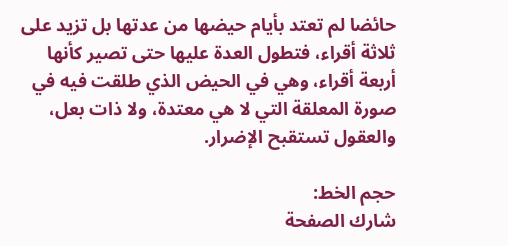حائضا لم تعتد بأيام حيضها من عدتها بل تزيد على ثلاثة أقراء، فتطول العدة عليها حتى تصير كأنها أربعة أقراء، وهي في الحيض الذي طلقت فيه في صورة المعلقة التي لا هي معتدة، ولا ذات بعل، والعقول تستقبح الإضرار.

حجم الخط:
شارك الصفحة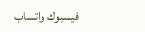فيسبوك واتساب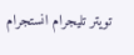تويتر تليجرام انستجرام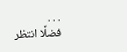. . .
فضلًا انتظر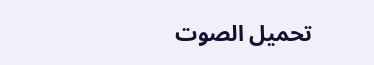تحميل الصوت